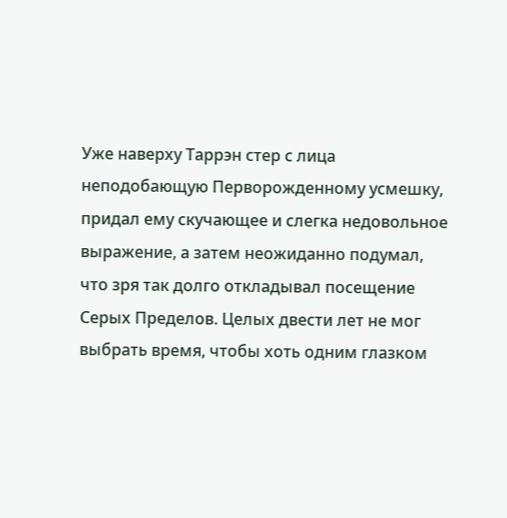Уже наверху Таррэн стер с лица неподобающую Перворожденному усмешку, придал ему скучающее и слегка недовольное выражение, а затем неожиданно подумал, что зря так долго откладывал посещение Серых Пределов. Целых двести лет не мог выбрать время, чтобы хоть одним глазком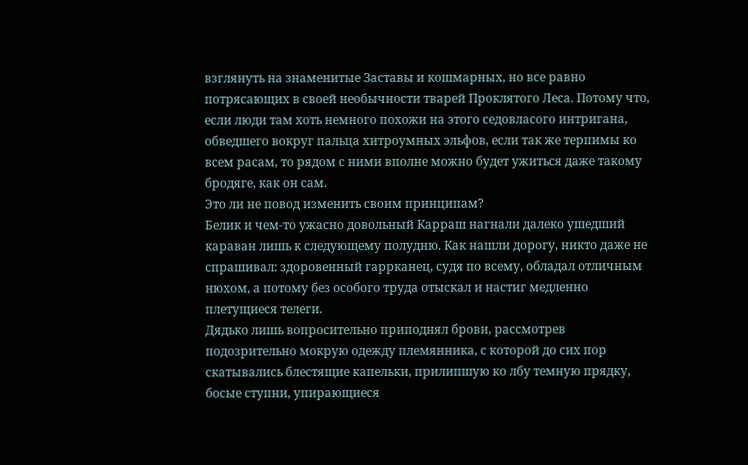взглянуть на знаменитые Заставы и кошмарных, но все равно потрясающих в своей необычности тварей Проклятого Леса. Потому что, если люди там хоть немного похожи на этого седовласого интригана, обведшего вокруг пальца хитроумных эльфов, если так же терпимы ко всем расам, то рядом с ними вполне можно будет ужиться даже такому бродяге, как он сам.
Это ли не повод изменить своим принципам?
Белик и чем-то ужасно довольный Карраш нагнали далеко ушедший караван лишь к следующему полудню. Как нашли дорогу, никто даже не спрашивал: здоровенный гаррканец, судя по всему, обладал отличным нюхом, а потому без особого труда отыскал и настиг медленно плетущиеся телеги.
Дядько лишь вопросительно приподнял брови, рассмотрев подозрительно мокрую одежду племянника, с которой до сих пор скатывались блестящие капельки, прилипшую ко лбу темную прядку, босые ступни, упирающиеся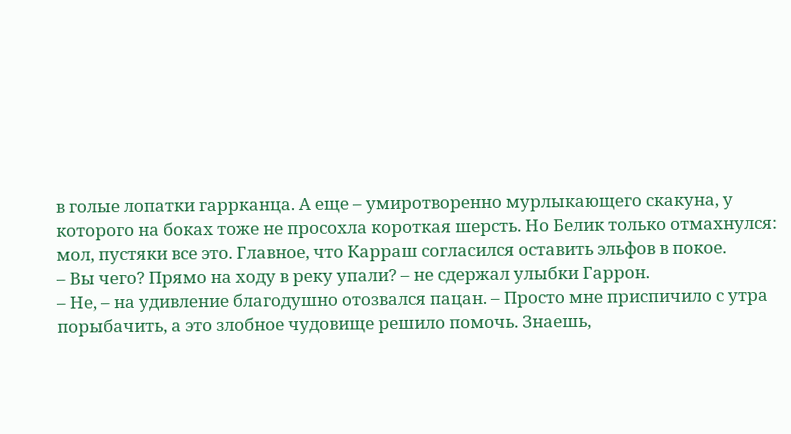в голые лопатки гаррканца. А еще – умиротворенно мурлыкающего скакуна, у которого на боках тоже не просохла короткая шерсть. Но Белик только отмахнулся: мол, пустяки все это. Главное, что Карраш согласился оставить эльфов в покое.
– Вы чего? Прямо на ходу в реку упали? – не сдержал улыбки Гаррон.
– Не, – на удивление благодушно отозвался пацан. – Просто мне приспичило с утра порыбачить, а это злобное чудовище решило помочь. Знаешь,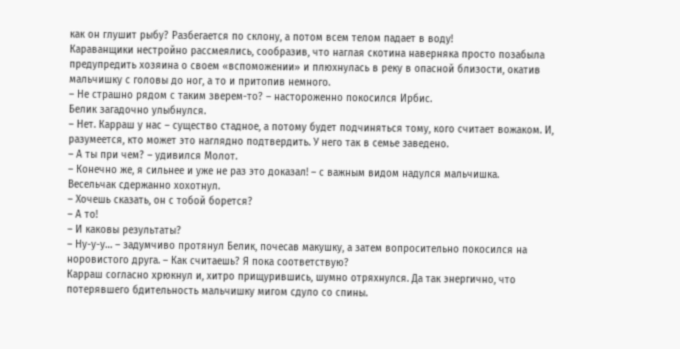как он глушит рыбу? Разбегается по склону, а потом всем телом падает в воду!
Караванщики нестройно рассмеялись, сообразив, что наглая скотина наверняка просто позабыла предупредить хозяина о своем «вспоможении» и плюхнулась в реку в опасной близости, окатив мальчишку с головы до ног, а то и притопив немного.
– Не страшно рядом с таким зверем-то? – настороженно покосился Ирбис.
Белик загадочно улыбнулся.
– Нет. Карраш у нас – существо стадное, а потому будет подчиняться тому, кого считает вожаком. И, разумеется, кто может это наглядно подтвердить. У него так в семье заведено.
– А ты при чем? – удивился Молот.
– Конечно же, я сильнее и уже не раз это доказал! – с важным видом надулся мальчишка.
Весельчак сдержанно хохотнул.
– Хочешь сказать, он с тобой борется?
– А то!
– И каковы результаты?
– Ну-у-у… – задумчиво протянул Белик, почесав макушку, а затем вопросительно покосился на норовистого друга. – Как считаешь? Я пока соответствую?
Карраш согласно хрюкнул и, хитро прищурившись, шумно отряхнулся. Да так энергично, что потерявшего бдительность мальчишку мигом сдуло со спины.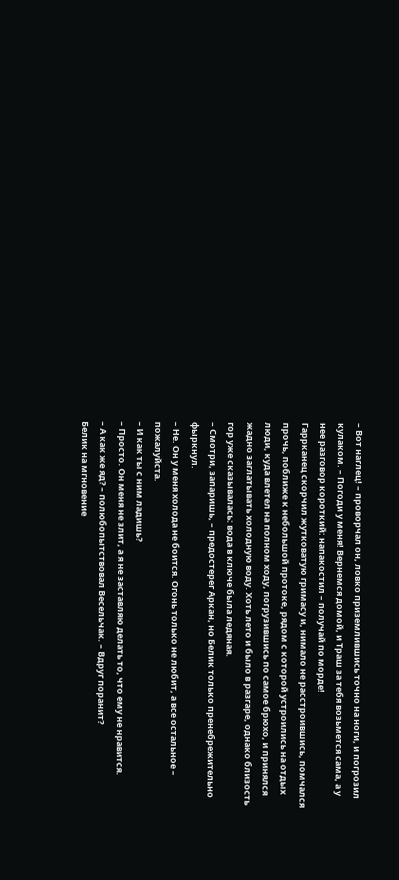– Вот наглец! – проворчал он, ловко приземлившись точно на ноги, и погрозил кулаком. – Погоди у меня! Вернемся домой, и Траш за тебя возьмется сама, а у нее разговор короткий: напакостил – получай по морде!
Гаррканец скорчил жутковатую гримасу и, нимало не расстроившись, помчался прочь, поближе к небольшой протоке, рядом с которой устроились на отдых люди, куда влетел на полном ходу, погрузившись по самое брюхо, и принялся жадно заглатывать холодную воду. Хоть лето и было в разгаре, однако близость гор уже сказывалась: вода в ключе была ледяная.
– Смотри, запаришь, – предостерег Аркан, но Белик только пренебрежительно фыркнул.
– Не. Он у меня холода не боится. Огонь только не любит, а все остальное – пожалуйста.
– И как ты с ним ладишь?
– Просто. Он меня не злит, а я не заставляю делать то, что ему не нравится.
– А как же яд? – полюбопытствовал Весельчак. – Вдруг поранит?
Белик на мгновение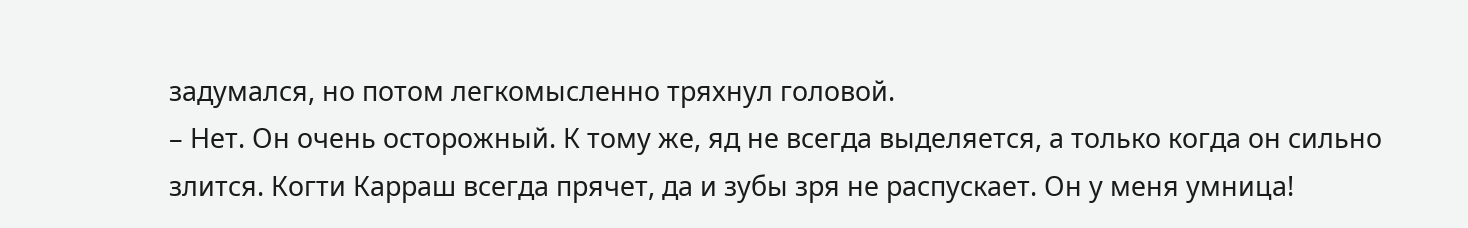задумался, но потом легкомысленно тряхнул головой.
– Нет. Он очень осторожный. К тому же, яд не всегда выделяется, а только когда он сильно злится. Когти Карраш всегда прячет, да и зубы зря не распускает. Он у меня умница!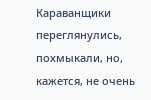Караванщики переглянулись, похмыкали, но, кажется, не очень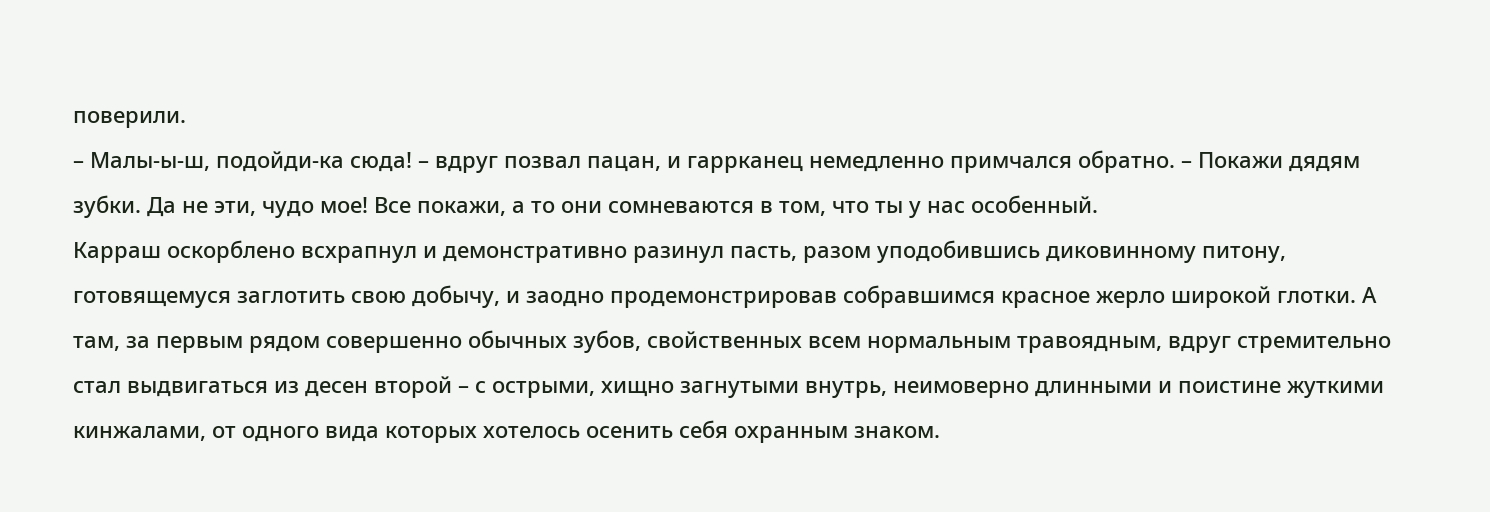поверили.
– Малы-ы-ш, подойди-ка сюда! – вдруг позвал пацан, и гаррканец немедленно примчался обратно. – Покажи дядям зубки. Да не эти, чудо мое! Все покажи, а то они сомневаются в том, что ты у нас особенный.
Карраш оскорблено всхрапнул и демонстративно разинул пасть, разом уподобившись диковинному питону, готовящемуся заглотить свою добычу, и заодно продемонстрировав собравшимся красное жерло широкой глотки. А там, за первым рядом совершенно обычных зубов, свойственных всем нормальным травоядным, вдруг стремительно стал выдвигаться из десен второй – с острыми, хищно загнутыми внутрь, неимоверно длинными и поистине жуткими кинжалами, от одного вида которых хотелось осенить себя охранным знаком.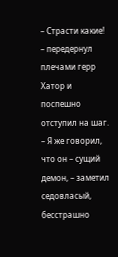– Страсти какие! – передернул плечами герр Хатор и поспешно отступил на шаг.
– Я же говорил, что он – сущий демон, – заметил седовласый, бесстрашно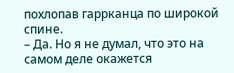похлопав гаррканца по широкой спине.
– Да. Но я не думал, что это на самом деле окажется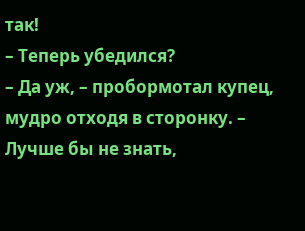так!
– Теперь убедился?
– Да уж, – пробормотал купец, мудро отходя в сторонку. – Лучше бы не знать,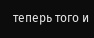теперь того и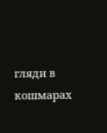гляди в кошмарах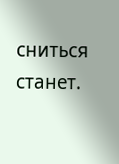сниться станет.